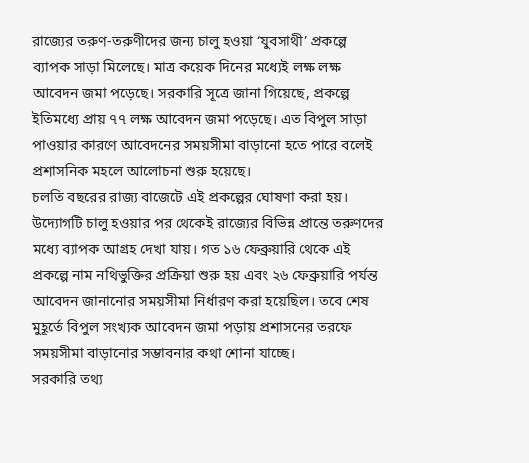রাজ্যের তরুণ-তরুণীদের জন্য চালু হওয়া ‘যুবসাথী’ প্রকল্পে ব্যাপক সাড়া মিলেছে। মাত্র কয়েক দিনের মধ্যেই লক্ষ লক্ষ আবেদন জমা পড়েছে। সরকারি সূত্রে জানা গিয়েছে, প্রকল্পে ইতিমধ্যে প্রায় ৭৭ লক্ষ আবেদন জমা পড়েছে। এত বিপুল সাড়া পাওয়ার কারণে আবেদনের সময়সীমা বাড়ানো হতে পারে বলেই প্রশাসনিক মহলে আলোচনা শুরু হয়েছে।
চলতি বছরের রাজ্য বাজেটে এই প্রকল্পের ঘোষণা করা হয়। উদ্যোগটি চালু হওয়ার পর থেকেই রাজ্যের বিভিন্ন প্রান্তে তরুণদের মধ্যে ব্যাপক আগ্রহ দেখা যায়। গত ১৬ ফেব্রুয়ারি থেকে এই প্রকল্পে নাম নথিভুক্তির প্রক্রিয়া শুরু হয় এবং ২৬ ফেব্রুয়ারি পর্যন্ত আবেদন জানানোর সময়সীমা নির্ধারণ করা হয়েছিল। তবে শেষ মুহূর্তে বিপুল সংখ্যক আবেদন জমা পড়ায় প্রশাসনের তরফে সময়সীমা বাড়ানোর সম্ভাবনার কথা শোনা যাচ্ছে।
সরকারি তথ্য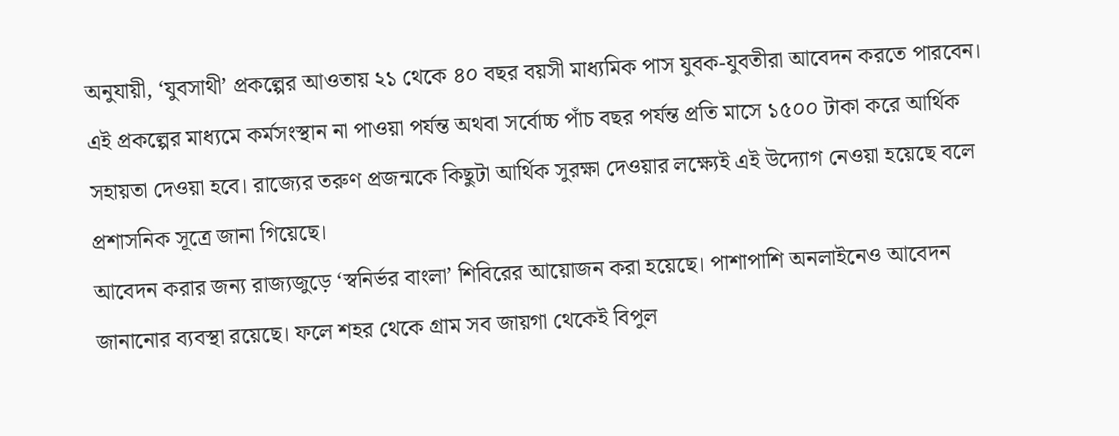অনুযায়ী, ‘যুবসাথী’ প্রকল্পের আওতায় ২১ থেকে ৪০ বছর বয়সী মাধ্যমিক পাস যুবক-যুবতীরা আবেদন করতে পারবেন। এই প্রকল্পের মাধ্যমে কর্মসংস্থান না পাওয়া পর্যন্ত অথবা সর্বোচ্চ পাঁচ বছর পর্যন্ত প্রতি মাসে ১৫০০ টাকা করে আর্থিক সহায়তা দেওয়া হবে। রাজ্যের তরুণ প্রজন্মকে কিছুটা আর্থিক সুরক্ষা দেওয়ার লক্ষ্যেই এই উদ্যোগ নেওয়া হয়েছে বলে প্রশাসনিক সূত্রে জানা গিয়েছে।
আবেদন করার জন্য রাজ্যজুড়ে ‘স্বনির্ভর বাংলা’ শিবিরের আয়োজন করা হয়েছে। পাশাপাশি অনলাইনেও আবেদন জানানোর ব্যবস্থা রয়েছে। ফলে শহর থেকে গ্রাম সব জায়গা থেকেই বিপুল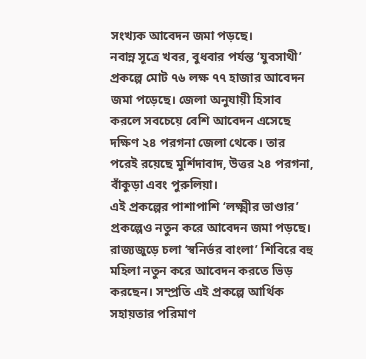সংখ্যক আবেদন জমা পড়ছে।
নবান্ন সূত্রে খবর, বুধবার পর্যন্ত ‘যুবসাথী’ প্রকল্পে মোট ৭৬ লক্ষ ৭৭ হাজার আবেদন জমা পড়েছে। জেলা অনুযায়ী হিসাব করলে সবচেয়ে বেশি আবেদন এসেছে দক্ষিণ ২৪ পরগনা জেলা থেকে। তার পরেই রয়েছে মুর্শিদাবাদ, উত্তর ২৪ পরগনা, বাঁকুড়া এবং পুরুলিয়া।
এই প্রকল্পের পাশাপাশি ‘লক্ষ্মীর ভাণ্ডার’ প্রকল্পেও নতুন করে আবেদন জমা পড়ছে। রাজ্যজুড়ে চলা ‘স্বনির্ভর বাংলা’ শিবিরে বহু মহিলা নতুন করে আবেদন করতে ভিড় করছেন। সম্প্রতি এই প্রকল্পে আর্থিক সহায়তার পরিমাণ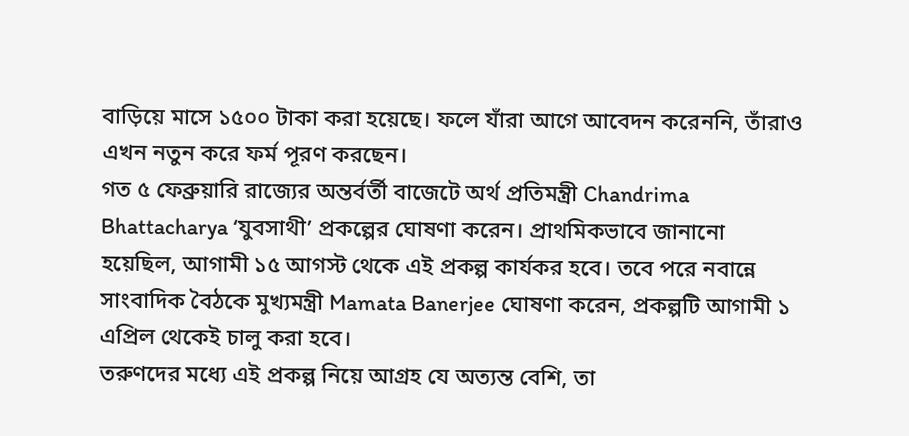বাড়িয়ে মাসে ১৫০০ টাকা করা হয়েছে। ফলে যাঁরা আগে আবেদন করেননি, তাঁরাও এখন নতুন করে ফর্ম পূরণ করছেন।
গত ৫ ফেব্রুয়ারি রাজ্যের অন্তর্বর্তী বাজেটে অর্থ প্রতিমন্ত্রী Chandrima Bhattacharya ‘যুবসাথী’ প্রকল্পের ঘোষণা করেন। প্রাথমিকভাবে জানানো হয়েছিল, আগামী ১৫ আগস্ট থেকে এই প্রকল্প কার্যকর হবে। তবে পরে নবান্নে সাংবাদিক বৈঠকে মুখ্যমন্ত্রী Mamata Banerjee ঘোষণা করেন, প্রকল্পটি আগামী ১ এপ্রিল থেকেই চালু করা হবে।
তরুণদের মধ্যে এই প্রকল্প নিয়ে আগ্রহ যে অত্যন্ত বেশি, তা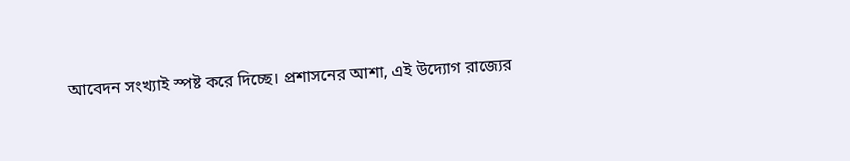আবেদন সংখ্যাই স্পষ্ট করে দিচ্ছে। প্রশাসনের আশা, এই উদ্যোগ রাজ্যের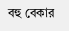বহু বেকার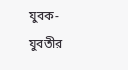যুবক-যুবতীর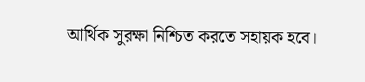আর্থিক সুরক্ষা নিশ্চিত করতে সহায়ক হবে।